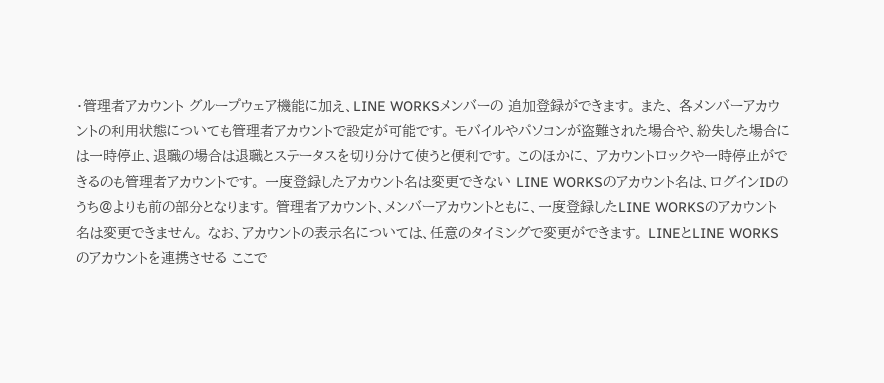・管理者アカウント グループウェア機能に加え、LINE WORKSメンバーの 追加登録ができます。 また、 各メンバーアカウントの利用状態についても管理者アカウントで設定が可能です。 モバイルやパソコンが盗難された場合や、紛失した場合には一時停止、退職の場合は退職とステータスを切り分けて使うと便利です。 このほかに、 アカウントロックや一時停止ができるのも管理者アカウントです。 一度登録したアカウント名は変更できない LINE WORKSのアカウント名は、ログインIDのうち@よりも前の部分となります。 管理者アカウント、メンバーアカウントともに、一度登録したLINE WORKSのアカウント名は変更できません。 なお、アカウントの表示名については、任意のタイミングで変更ができます。 LINEとLINE WORKSのアカウントを連携させる ここで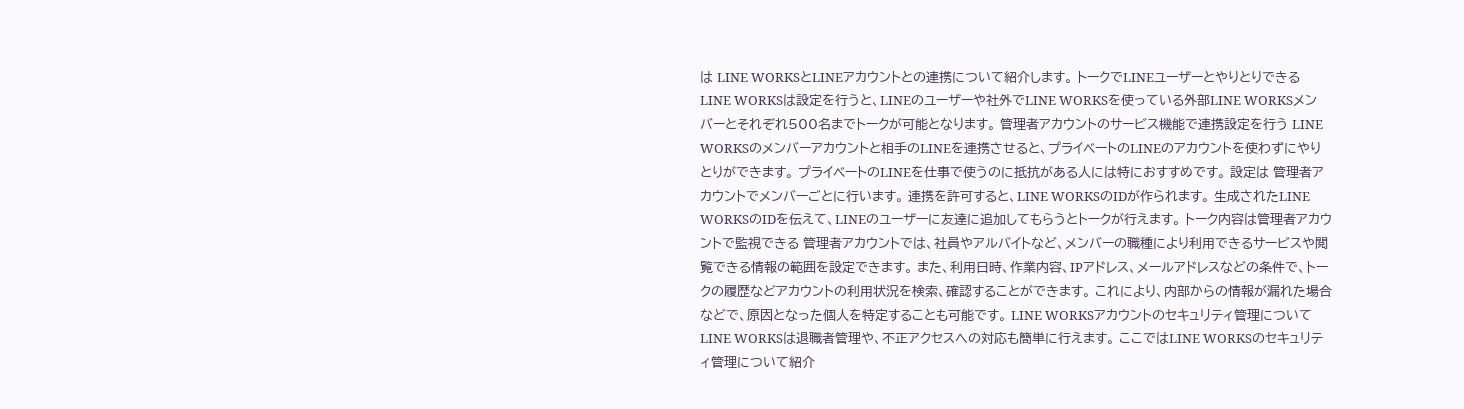は LINE WORKSとLINEアカウントとの連携について紹介します。 トークでLINEユーザーとやりとりできる LINE WORKSは設定を行うと、LINEのユーザーや社外でLINE WORKSを使っている外部LINE WORKSメンバーとそれぞれ500名までトークが可能となります。 管理者アカウントのサービス機能で連携設定を行う LINE WORKSのメンバーアカウントと相手のLINEを連携させると、プライベートのLINEのアカウントを使わずにやりとりができます。 プライベートのLINEを仕事で使うのに抵抗がある人には特におすすめです。 設定は 管理者アカウントでメンバーごとに行います。 連携を許可すると、LINE WORKSのIDが作られます。 生成されたLINE WORKSのIDを伝えて、LINEのユーザーに友達に追加してもらうとトークが行えます。 トーク内容は管理者アカウントで監視できる 管理者アカウントでは、社員やアルバイトなど、メンバーの職種により利用できるサービスや閲覧できる情報の範囲を設定できます。 また、利用日時、作業内容、IPアドレス、メールアドレスなどの条件で、トークの履歴などアカウントの利用状況を検索、確認することができます。 これにより、内部からの情報が漏れた場合などで、原因となった個人を特定することも可能です。 LINE WORKSアカウントのセキュリティ管理について LINE WORKSは退職者管理や、不正アクセスへの対応も簡単に行えます。 ここではLINE WORKSのセキュリティ管理について紹介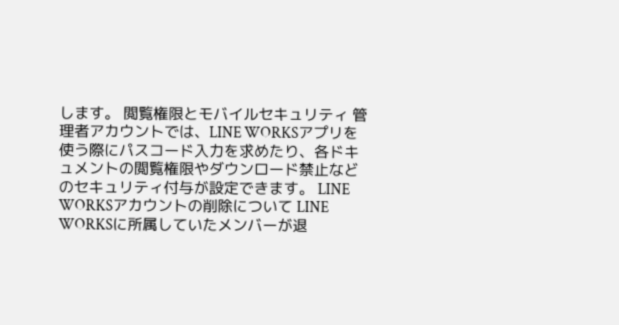します。 閲覧権限とモバイルセキュリティ 管理者アカウントでは、LINE WORKSアプリを使う際にパスコード入力を求めたり、各ドキュメントの閲覧権限やダウンロード禁止などのセキュリティ付与が設定できます。 LINE WORKSアカウントの削除について LINE WORKSに所属していたメンバーが退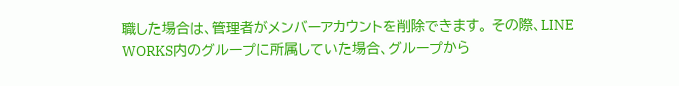職した場合は、管理者がメンバーアカウントを削除できます。 その際、LINE WORKS内のグループに所属していた場合、グループから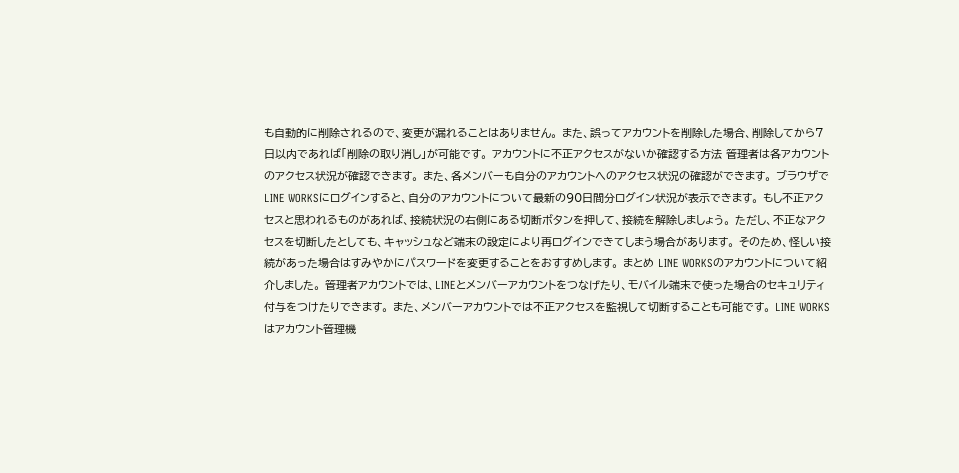も自動的に削除されるので、変更が漏れることはありません。 また、誤ってアカウントを削除した場合、削除してから7日以内であれば「削除の取り消し」が可能です。 アカウントに不正アクセスがないか確認する方法 管理者は各アカウントのアクセス状況が確認できます。 また、各メンバーも自分のアカウントへのアクセス状況の確認ができます。 ブラウザでLINE WORKSにログインすると、自分のアカウントについて最新の90日間分ログイン状況が表示できます。 もし不正アクセスと思われるものがあれば、接続状況の右側にある切断ボタンを押して、接続を解除しましょう。 ただし、不正なアクセスを切断したとしても、キャッシュなど端末の設定により再ログインできてしまう場合があります。 そのため、怪しい接続があった場合はすみやかにパスワードを変更することをおすすめします。 まとめ LINE WORKSのアカウントについて紹介しました。 管理者アカウントでは、LINEとメンバーアカウントをつなげたり、モバイル端末で使った場合のセキュリティ付与をつけたりできます。 また、メンバーアカウントでは不正アクセスを監視して切断することも可能です。 LINE WORKSはアカウント管理機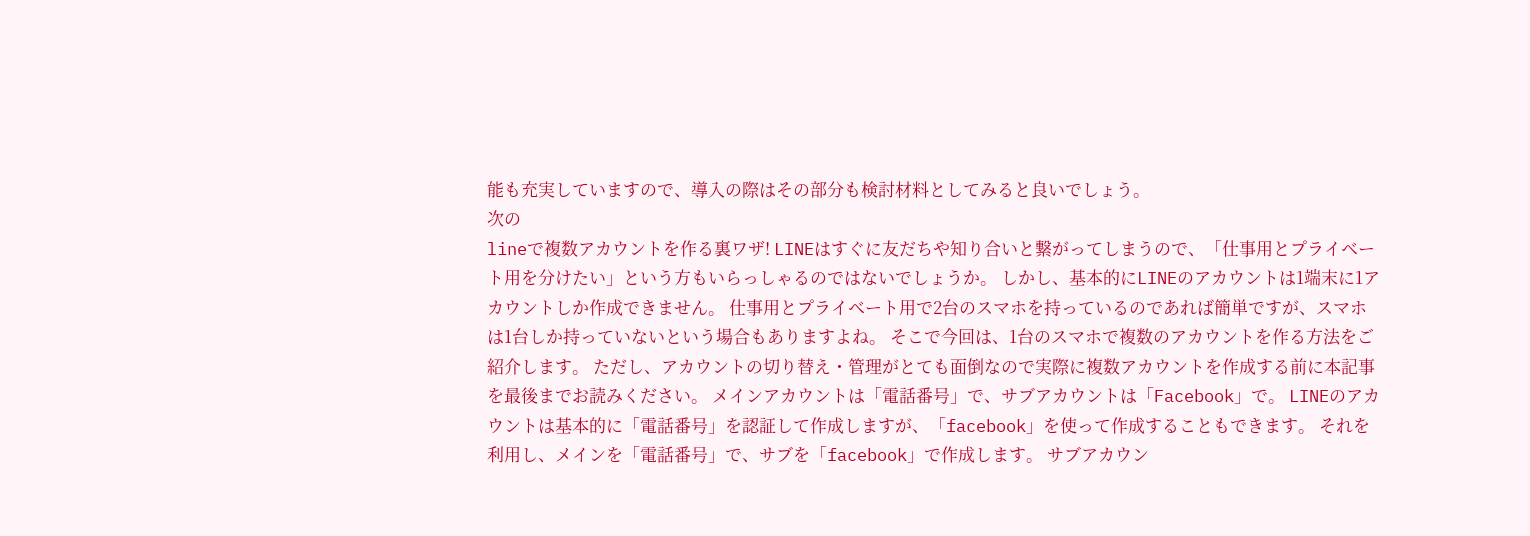能も充実していますので、導入の際はその部分も検討材料としてみると良いでしょう。
次の
lineで複数アカウントを作る裏ワザ! LINEはすぐに友だちや知り合いと繋がってしまうので、「仕事用とプライベート用を分けたい」という方もいらっしゃるのではないでしょうか。 しかし、基本的にLINEのアカウントは1端末に1アカウントしか作成できません。 仕事用とプライベート用で2台のスマホを持っているのであれば簡単ですが、スマホは1台しか持っていないという場合もありますよね。 そこで今回は、1台のスマホで複数のアカウントを作る方法をご紹介します。 ただし、アカウントの切り替え・管理がとても面倒なので実際に複数アカウントを作成する前に本記事を最後までお読みください。 メインアカウントは「電話番号」で、サブアカウントは「Facebook」で。 LINEのアカウントは基本的に「電話番号」を認証して作成しますが、「facebook」を使って作成することもできます。 それを利用し、メインを「電話番号」で、サブを「facebook」で作成します。 サブアカウン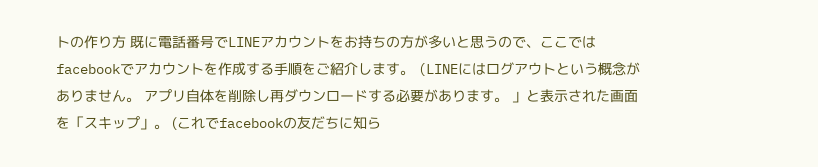トの作り方 既に電話番号でLINEアカウントをお持ちの方が多いと思うので、ここではfacebookでアカウントを作成する手順をご紹介します。 (LINEにはログアウトという概念がありません。 アプリ自体を削除し再ダウンロードする必要があります。 」と表示された画面を「スキップ」。 (これでfacebookの友だちに知ら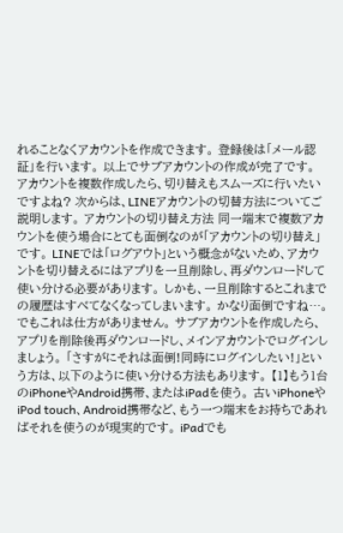れることなくアカウントを作成できます。 登録後は「メール認証」を行います。 以上でサブアカウントの作成が完了です。 アカウントを複数作成したら、切り替えもスムーズに行いたいですよね? 次からは、LINEアカウントの切替方法についてご説明します。 アカウントの切り替え方法 同一端末で複数アカウントを使う場合にとても面倒なのが「アカウントの切り替え」です。 LINEでは「ログアウト」という概念がないため、アカウントを切り替えるにはアプリを一旦削除し、再ダウンロードして使い分ける必要があります。 しかも、一旦削除するとこれまでの履歴はすべてなくなってしまいます。 かなり面倒ですね…。 でもこれは仕方がありません。 サブアカウントを作成したら、アプリを削除後再ダウンロードし、メインアカウントでログインしましょう。 「さすがにそれは面倒!同時にログインしたい!」という方は、以下のように使い分ける方法もあります。 【1】もう1台のiPhoneやAndroid携帯、またはiPadを使う。 古いiPhoneやiPod touch、Android携帯など、もう一つ端末をお持ちであればそれを使うのが現実的です。 iPadでも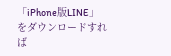「iPhone版LINE」をダウンロードすれば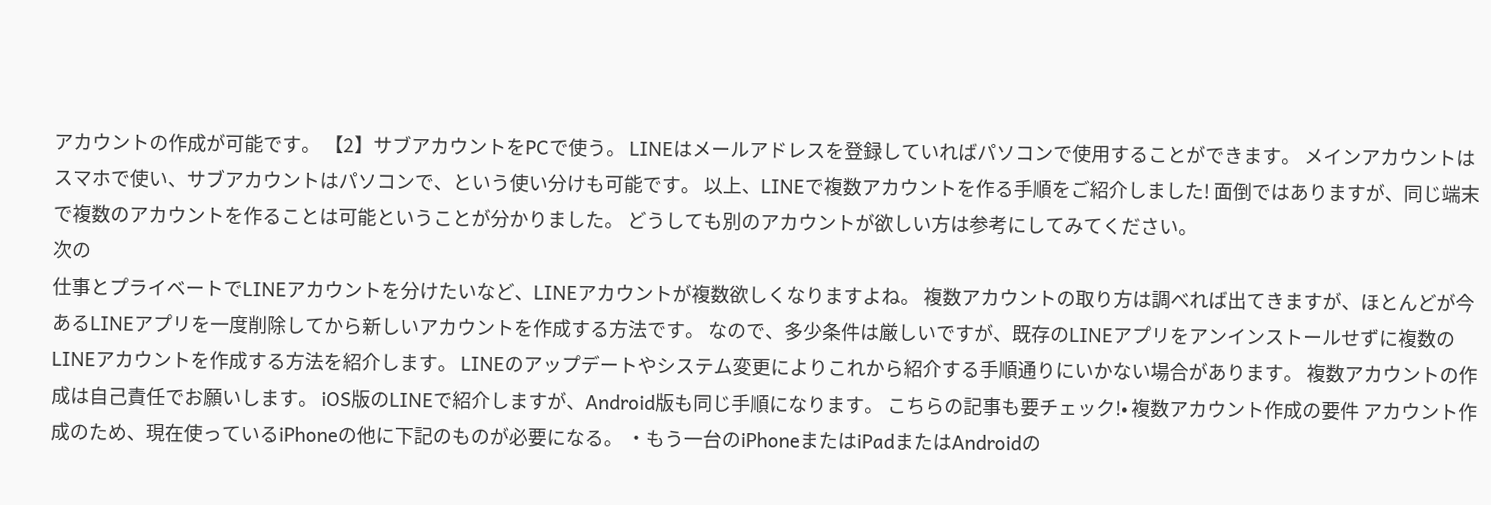アカウントの作成が可能です。 【2】サブアカウントをPCで使う。 LINEはメールアドレスを登録していればパソコンで使用することができます。 メインアカウントはスマホで使い、サブアカウントはパソコンで、という使い分けも可能です。 以上、LINEで複数アカウントを作る手順をご紹介しました! 面倒ではありますが、同じ端末で複数のアカウントを作ることは可能ということが分かりました。 どうしても別のアカウントが欲しい方は参考にしてみてください。
次の
仕事とプライベートでLINEアカウントを分けたいなど、LINEアカウントが複数欲しくなりますよね。 複数アカウントの取り方は調べれば出てきますが、ほとんどが今あるLINEアプリを一度削除してから新しいアカウントを作成する方法です。 なので、多少条件は厳しいですが、既存のLINEアプリをアンインストールせずに複数のLINEアカウントを作成する方法を紹介します。 LINEのアップデートやシステム変更によりこれから紹介する手順通りにいかない場合があります。 複数アカウントの作成は自己責任でお願いします。 iOS版のLINEで紹介しますが、Android版も同じ手順になります。 こちらの記事も要チェック!• 複数アカウント作成の要件 アカウント作成のため、現在使っているiPhoneの他に下記のものが必要になる。 ・もう一台のiPhoneまたはiPadまたはAndroidの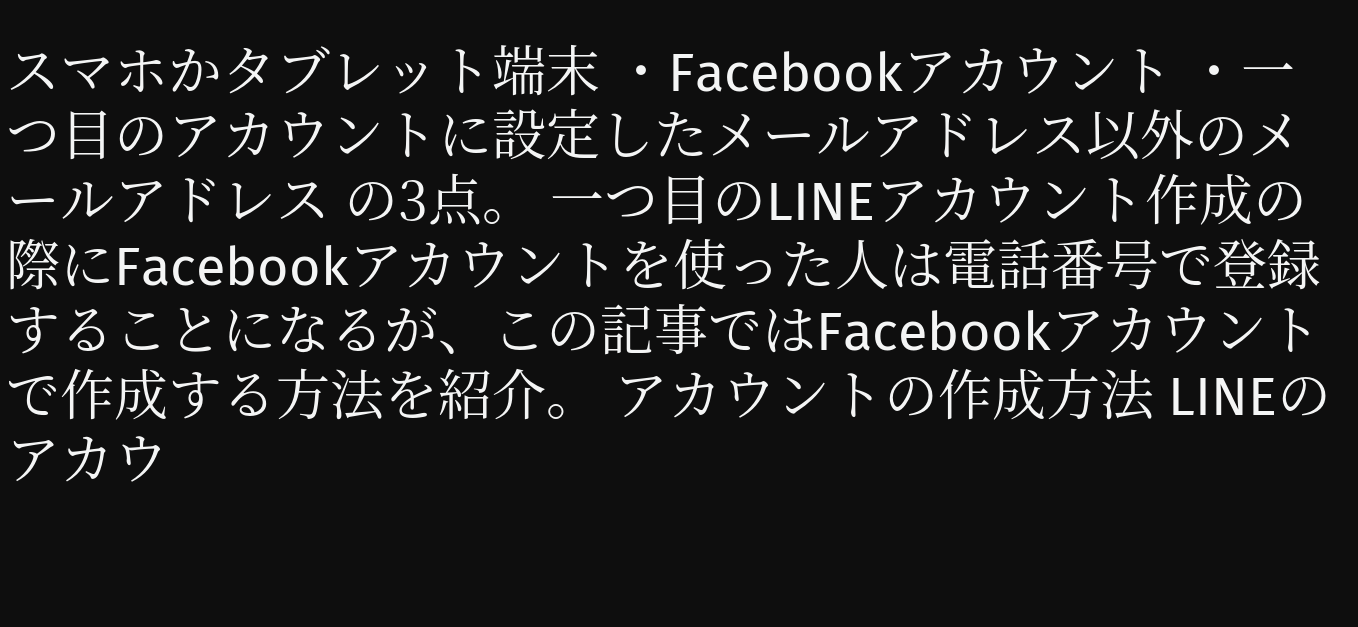スマホかタブレット端末 ・Facebookアカウント ・一つ目のアカウントに設定したメールアドレス以外のメールアドレス の3点。 一つ目のLINEアカウント作成の際にFacebookアカウントを使った人は電話番号で登録することになるが、この記事ではFacebookアカウントで作成する方法を紹介。 アカウントの作成方法 LINEのアカウ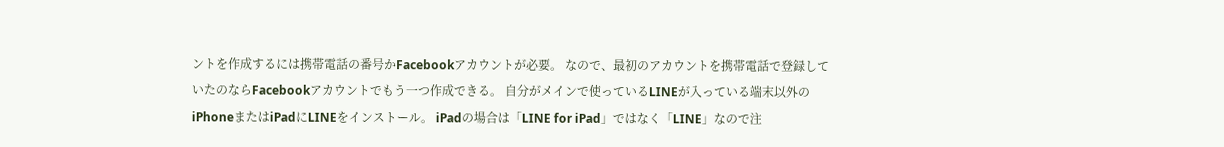ントを作成するには携帯電話の番号かFacebookアカウントが必要。 なので、最初のアカウントを携帯電話で登録していたのならFacebookアカウントでもう一つ作成できる。 自分がメインで使っているLINEが入っている端末以外のiPhoneまたはiPadにLINEをインストール。 iPadの場合は「LINE for iPad」ではなく「LINE」なので注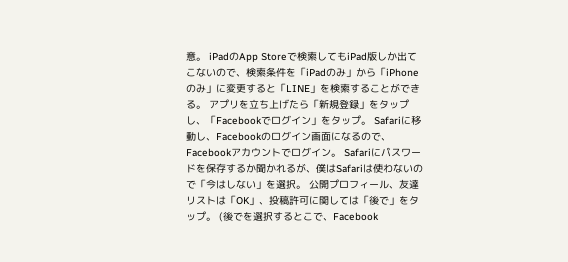意。 iPadのApp Storeで検索してもiPad版しか出てこないので、検索条件を「iPadのみ」から「iPhoneのみ」に変更すると「LINE」を検索することができる。 アプリを立ち上げたら「新規登録」をタップし、「Facebookでログイン」をタップ。 Safariに移動し、Facebookのログイン画面になるので、Facebookアカウントでログイン。 Safariにパスワードを保存するか聞かれるが、僕はSafariは使わないので「今はしない」を選択。 公開プロフィール、友達リストは「OK」、投稿許可に関しては「後で」をタップ。 (後でを選択するとこで、Facebook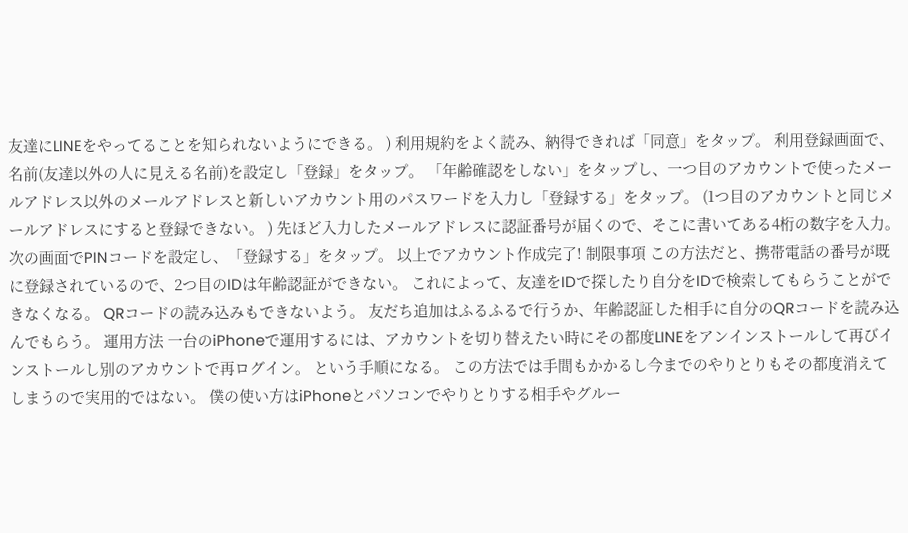友達にLINEをやってることを知られないようにできる。 ) 利用規約をよく読み、納得できれば「同意」をタップ。 利用登録画面で、名前(友達以外の人に見える名前)を設定し「登録」をタップ。 「年齢確認をしない」をタップし、一つ目のアカウントで使ったメールアドレス以外のメールアドレスと新しいアカウント用のパスワードを入力し「登録する」をタップ。 (1つ目のアカウントと同じメールアドレスにすると登録できない。 ) 先ほど入力したメールアドレスに認証番号が届くので、そこに書いてある4桁の数字を入力。 次の画面でPINコードを設定し、「登録する」をタップ。 以上でアカウント作成完了! 制限事項 この方法だと、携帯電話の番号が既に登録されているので、2つ目のIDは年齢認証ができない。 これによって、友達をIDで探したり自分をIDで検索してもらうことができなくなる。 QRコードの読み込みもできないよう。 友だち追加はふるふるで行うか、年齢認証した相手に自分のQRコードを読み込んでもらう。 運用方法 一台のiPhoneで運用するには、アカウントを切り替えたい時にその都度LINEをアンインストールして再びインストールし別のアカウントで再ログイン。 という手順になる。 この方法では手間もかかるし今までのやりとりもその都度消えてしまうので実用的ではない。 僕の使い方はiPhoneとパソコンでやりとりする相手やグルー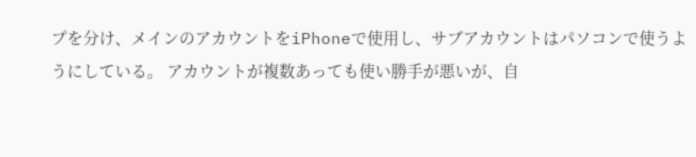プを分け、メインのアカウントをiPhoneで使用し、サブアカウントはパソコンで使うようにしている。 アカウントが複数あっても使い勝手が悪いが、自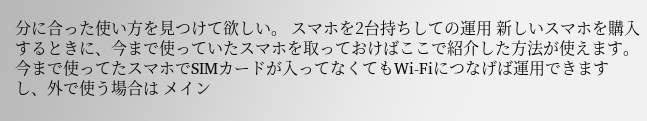分に合った使い方を見つけて欲しい。 スマホを2台持ちしての運用 新しいスマホを購入するときに、今まで使っていたスマホを取っておけばここで紹介した方法が使えます。 今まで使ってたスマホでSIMカードが入ってなくてもWi-Fiにつなげば運用できますし、外で使う場合は メイン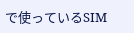で使っているSIM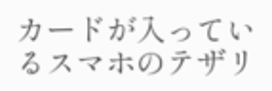カードが入っているスマホのテザリ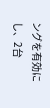ングを有効にし、2台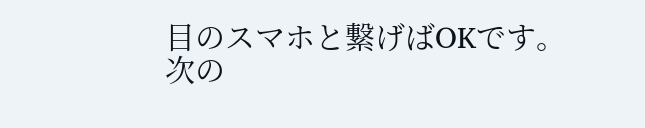目のスマホと繋げばOKです。
次の